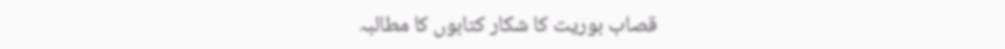قصاب بوریت کا شکار کتابوں کا مطالبہ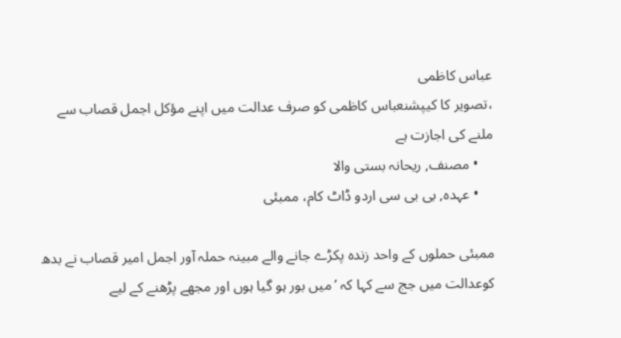عباس کاظمی
،تصویر کا کیپشنعباس کاظمی کو صرف عدالت میں اپنے مؤکل اجمل قصاب سے ملنے کی اجازت ہے
    • مصنف, ریحانہ بستی والا
    • عہدہ, بی بی سی اردو ڈاٹ کام، ممبئی

ممبئی حملوں کے واحد زندہ پکڑے جانے والے مبینہ حملہ آور اجمل امیر قصاب نے بدھ کوعدالت میں جج سے کہا کہ ’میں بور ہو گیا ہوں اور مجھے پڑھنے کے لیے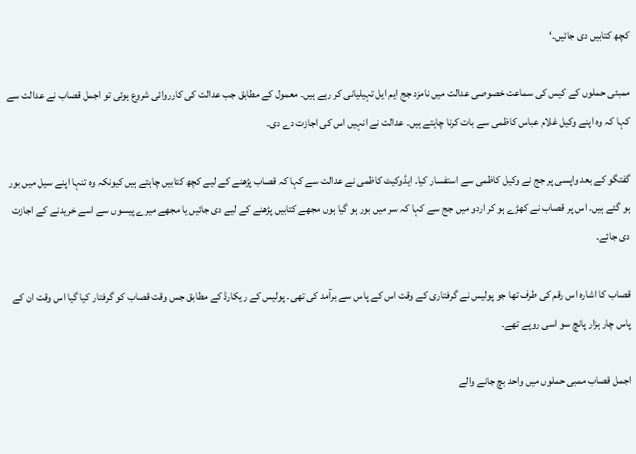کچھ کتابیں دی جائیں۔‘

ممبئی حملوں کے کیس کی سماعت خصوصی عدالت میں نامزد جج ایم ایل تہیلیانی کر رہے ہیں۔ معمول کے مطابق جب عدالت کی کارروائی شروع ہوئی تو اجمل قصاب نے عدالت سے کہا کہ وہ اپنے وکیل غلام عباس کاظمی سے بات کرنا چاہتے ہیں۔ عدالت نے انہیں اس کی اجازت دے دی۔

گفتگو کے بعد واپسی پر جج نے وکیل کاظمی سے استفسار کیا۔ ایڈوکیٹ کاظمی نے عدالت سے کہا کہ قصاب پڑھنے کے لیے کچھ کتابیں چاہتے ہیں کیونکہ وہ تنہا اپنے سیل میں بور ہو گئے ہیں۔ اس پر قصاب نے کھڑے ہو کر اردو میں جج سے کہا کہ سر میں بور ہو گیا ہوں مجھے کتابیں پڑھنے کے لیے دی جائیں یا مجھے میرے پیسوں سے اسے خریدنے کے اجازت دی جائے۔

قصاب کا اشارہ اس رقم کی طرف تھا جو پولیس نے گرفتاری کے وقت اس کے پاس سے برآمد کی تھی۔ پولیس کے ریکارڈ کے مطابق جس وقت قصاب کو گرفتار کیا گیا اس وقت ان کے پاس چار ہزار پانچ سو اسی روپے تھے۔

اجمل قصاب ممبی حملوں میں واحد بچ جانے والے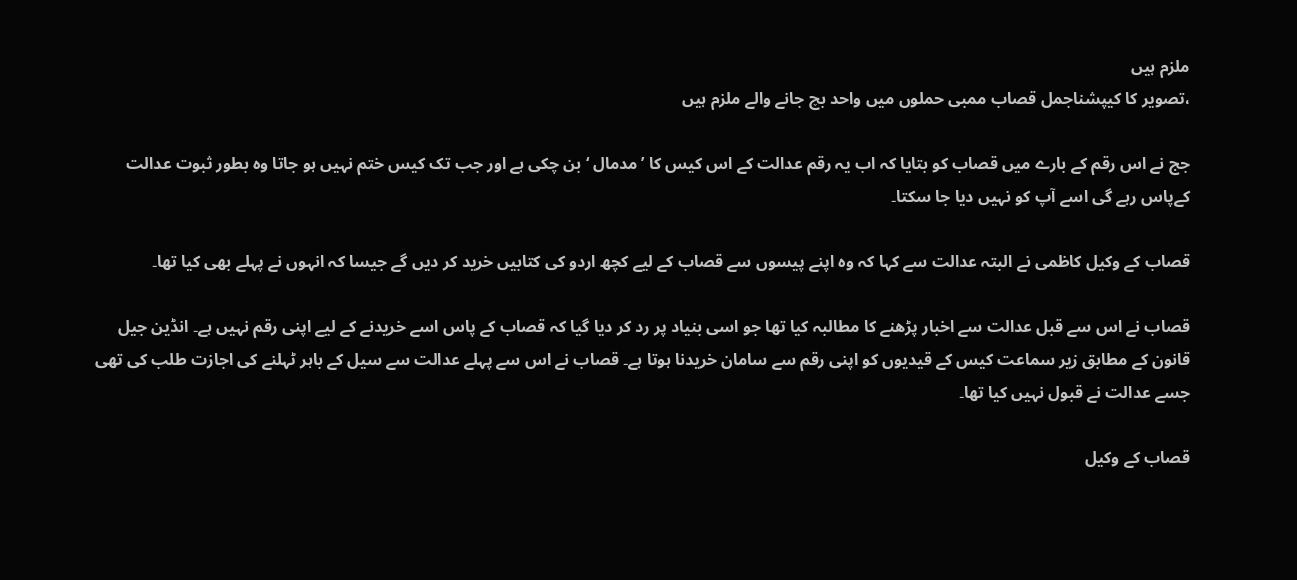ملزم ہیں
،تصویر کا کیپشناجمل قصاب ممبی حملوں میں واحد بچ جانے والے ملزم ہیں

جج نے اس رقم کے بارے میں قصاب کو بتایا کہ اب یہ رقم عدالت کے اس کیس کا ’مدمال ‘ بن چکی ہے اور جب تک کیس ختم نہیں ہو جاتا وہ بطور ثبوت عدالت کےپاس رہے گی اسے آپ کو نہیں دیا جا سکتا۔

قصاب کے وکیل کاظمی نے البتہ عدالت سے کہا کہ وہ اپنے پیسوں سے قصاب کے لیے کچھ اردو کی کتابیں خرید کر دیں گے جیسا کہ انہوں نے پہلے بھی کیا تھا۔

قصاب نے اس سے قبل عدالت سے اخبار پڑھنے کا مطالبہ کیا تھا جو اسی بنیاد پر رد کر دیا گیا کہ قصاب کے پاس اسے خریدنے کے لیے اپنی رقم نہیں ہے۔ انڈین جیل قانون کے مطابق زیر سماعت کیس کے قیدیوں کو اپنی رقم سے سامان خریدنا ہوتا ہے۔ قصاب نے اس سے پہلے عدالت سے سیل کے باہر ٹہلنے کی اجازت طلب کی تھی جسے عدالت نے قبول نہیں کیا تھا۔

قصاب کے وکیل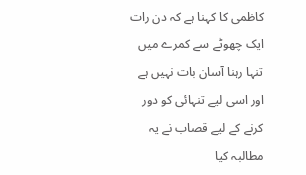کاظمی کا کہنا ہے کہ دن رات ایک چھوٹے سے کمرے میں تنہا رہنا آسان بات نہیں ہے اور اسی لیے تنہائی کو دور کرنے کے لیے قصاب نے یہ مطالبہ کیا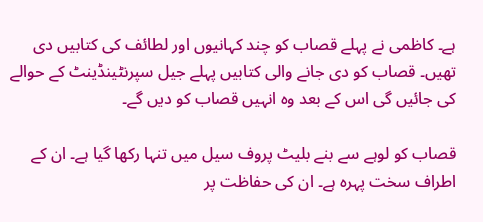ہے۔ کاظمی نے پہلے قصاب کو چند کہانیوں اور لطائف کی کتابیں دی تھیں۔ قصاب کو دی جانے والی کتابیں پہلے جیل سپرنٹینڈینٹ کے حوالے کی جائیں گی اس کے بعد وہ انہیں قصاب کو دیں گے۔

قصاب کو لوہے سے بنے بلیٹ پروف سیل میں تنہا رکھا گیا ہے۔ ان کے اطراف سخت پہرہ ہے۔ ان کی حفاظت پر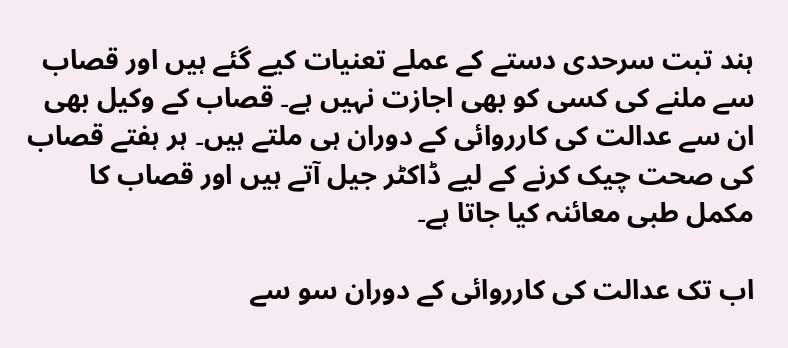ہند تبت سرحدی دستے کے عملے تعنیات کیے گئے ہیں اور قصاب سے ملنے کی کسی کو بھی اجازت نہیں ہے۔ قصاب کے وکیل بھی ان سے عدالت کی کارروائی کے دوران ہی ملتے ہیں۔ ہر ہفتے قصاب کی صحت چیک کرنے کے لیے ڈاکٹر جیل آتے ہیں اور قصاب کا مکمل طبی معائنہ کیا جاتا ہے۔

اب تک عدالت کی کارروائی کے دوران سو سے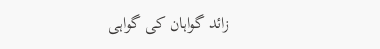زائد گواہان کی گواہی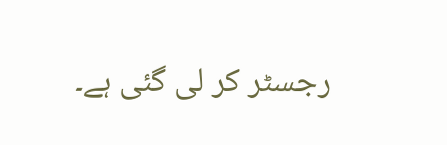رجسٹر کر لی گئی ہے۔